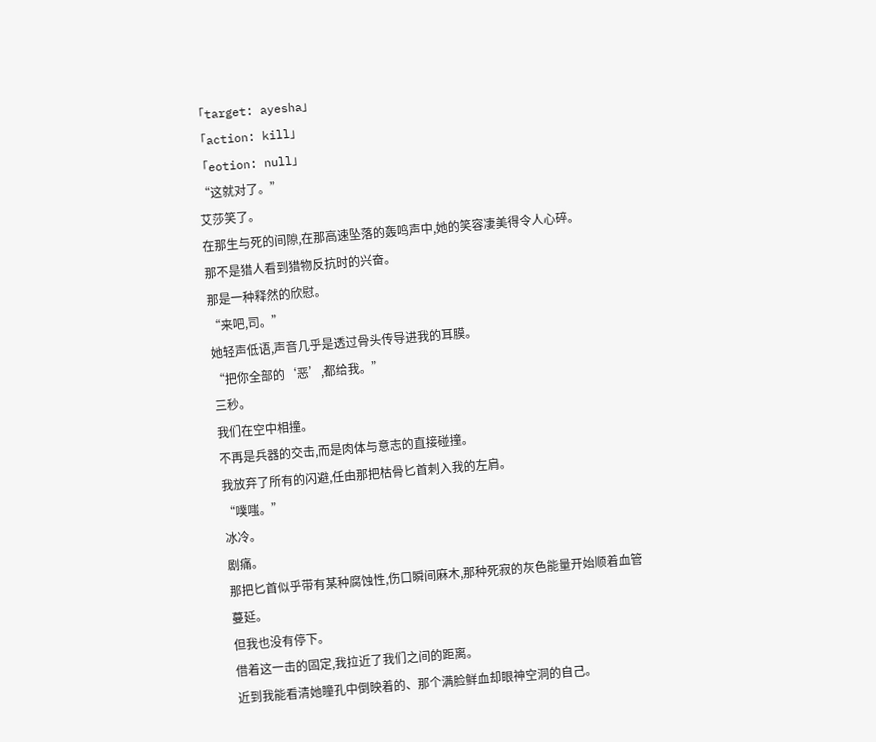「target: ayesha」
「action: kill」
「eotion: null」
“这就对了。”
艾莎笑了。
在那生与死的间隙,在那高速坠落的轰鸣声中,她的笑容凄美得令人心碎。
那不是猎人看到猎物反抗时的兴奋。
那是一种释然的欣慰。
“来吧,司。”
她轻声低语,声音几乎是透过骨头传导进我的耳膜。
“把你全部的‘恶’,都给我。”
三秒。
我们在空中相撞。
不再是兵器的交击,而是肉体与意志的直接碰撞。
我放弃了所有的闪避,任由那把枯骨匕首刺入我的左肩。
“噗嗤。”
冰冷。
剧痛。
那把匕首似乎带有某种腐蚀性,伤口瞬间麻木,那种死寂的灰色能量开始顺着血管蔓延。
但我也没有停下。
借着这一击的固定,我拉近了我们之间的距离。
近到我能看清她瞳孔中倒映着的、那个满脸鲜血却眼神空洞的自己。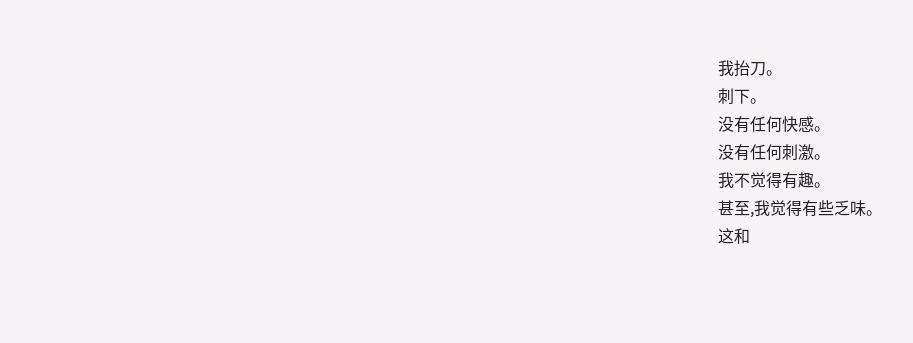我抬刀。
刺下。
没有任何快感。
没有任何刺激。
我不觉得有趣。
甚至,我觉得有些乏味。
这和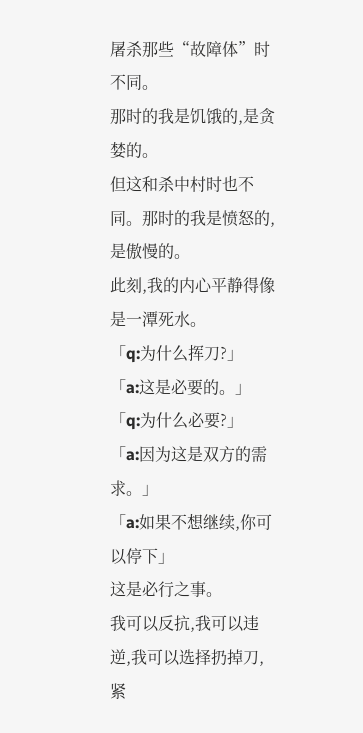屠杀那些“故障体”时不同。
那时的我是饥饿的,是贪婪的。
但这和杀中村时也不同。那时的我是愤怒的,是傲慢的。
此刻,我的内心平静得像是一潭死水。
「q:为什么挥刀?」
「a:这是必要的。」
「q:为什么必要?」
「a:因为这是双方的需求。」
「a:如果不想继续,你可以停下」
这是必行之事。
我可以反抗,我可以违逆,我可以选择扔掉刀,紧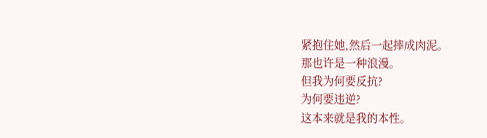紧抱住她,然后一起摔成肉泥。
那也许是一种浪漫。
但我为何要反抗?
为何要违逆?
这本来就是我的本性。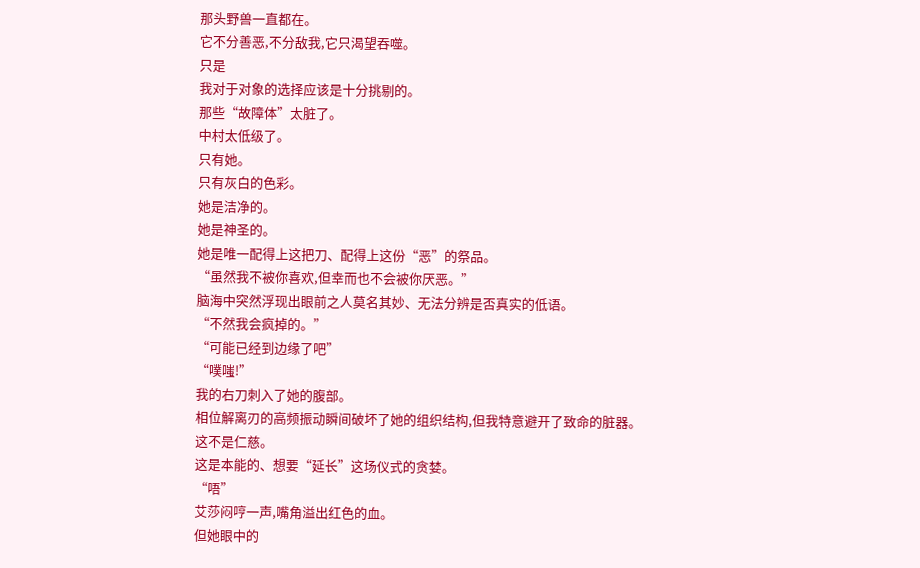那头野兽一直都在。
它不分善恶,不分敌我,它只渴望吞噬。
只是
我对于对象的选择应该是十分挑剔的。
那些“故障体”太脏了。
中村太低级了。
只有她。
只有灰白的色彩。
她是洁净的。
她是神圣的。
她是唯一配得上这把刀、配得上这份“恶”的祭品。
“虽然我不被你喜欢,但幸而也不会被你厌恶。”
脑海中突然浮现出眼前之人莫名其妙、无法分辨是否真实的低语。
“不然我会疯掉的。”
“可能已经到边缘了吧”
“噗嗤!”
我的右刀刺入了她的腹部。
相位解离刃的高频振动瞬间破坏了她的组织结构,但我特意避开了致命的脏器。
这不是仁慈。
这是本能的、想要“延长”这场仪式的贪婪。
“唔”
艾莎闷哼一声,嘴角溢出红色的血。
但她眼中的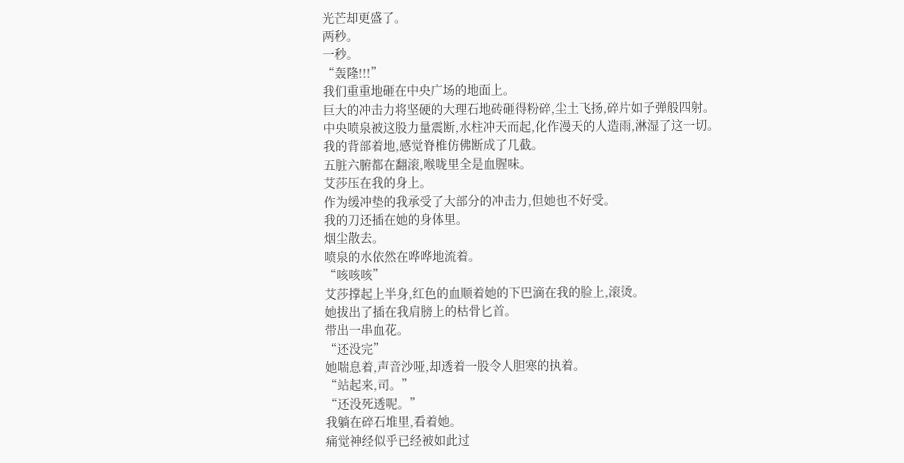光芒却更盛了。
两秒。
一秒。
“轰隆!!!”
我们重重地砸在中央广场的地面上。
巨大的冲击力将坚硬的大理石地砖砸得粉碎,尘土飞扬,碎片如子弹般四射。
中央喷泉被这股力量震断,水柱冲天而起,化作漫天的人造雨,淋湿了这一切。
我的背部着地,感觉脊椎仿佛断成了几截。
五脏六腑都在翻滚,喉咙里全是血腥味。
艾莎压在我的身上。
作为缓冲垫的我承受了大部分的冲击力,但她也不好受。
我的刀还插在她的身体里。
烟尘散去。
喷泉的水依然在哗哗地流着。
“咳咳咳”
艾莎撑起上半身,红色的血顺着她的下巴滴在我的脸上,滚烫。
她拔出了插在我肩膀上的枯骨匕首。
带出一串血花。
“还没完”
她喘息着,声音沙哑,却透着一股令人胆寒的执着。
“站起来,司。”
“还没死透呢。”
我躺在碎石堆里,看着她。
痛觉神经似乎已经被如此过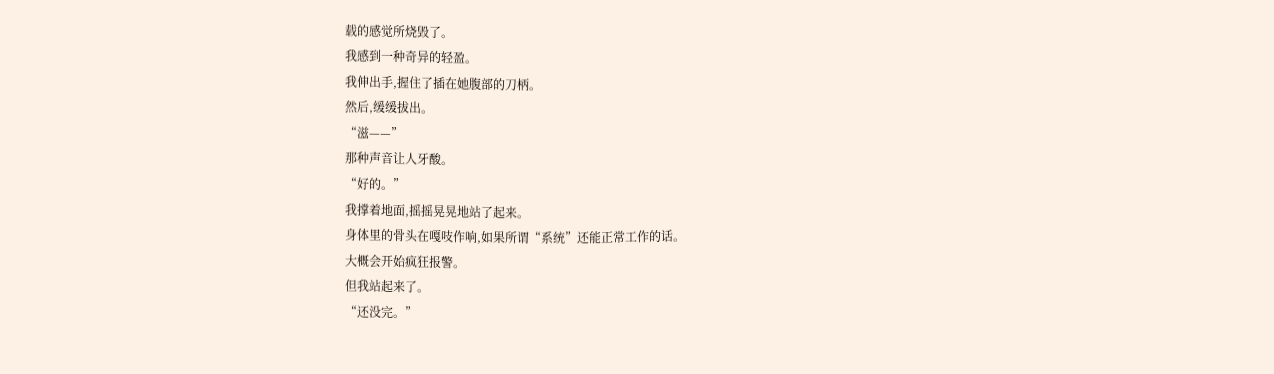载的感觉所烧毁了。
我感到一种奇异的轻盈。
我伸出手,握住了插在她腹部的刀柄。
然后,缓缓拔出。
“滋——”
那种声音让人牙酸。
“好的。”
我撑着地面,摇摇晃晃地站了起来。
身体里的骨头在嘎吱作响,如果所谓“系统”还能正常工作的话。
大概会开始疯狂报警。
但我站起来了。
“还没完。”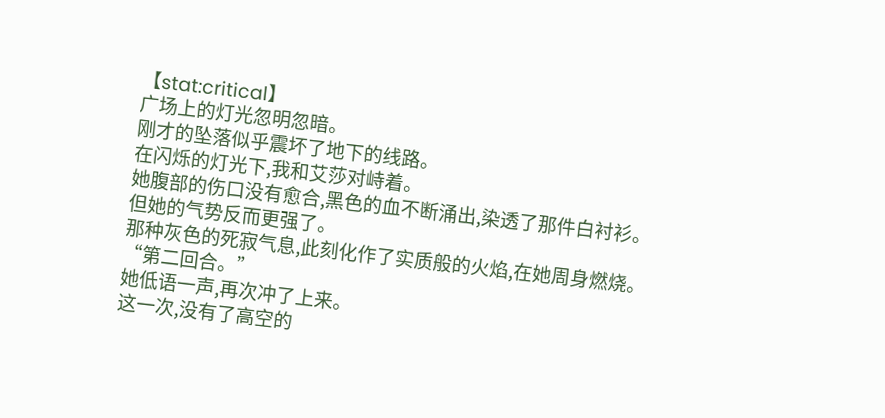【stat:critical】
广场上的灯光忽明忽暗。
刚才的坠落似乎震坏了地下的线路。
在闪烁的灯光下,我和艾莎对峙着。
她腹部的伤口没有愈合,黑色的血不断涌出,染透了那件白衬衫。
但她的气势反而更强了。
那种灰色的死寂气息,此刻化作了实质般的火焰,在她周身燃烧。
“第二回合。”
她低语一声,再次冲了上来。
这一次,没有了高空的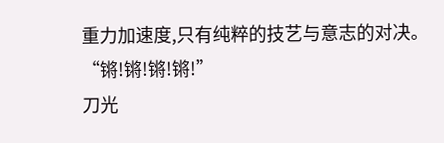重力加速度,只有纯粹的技艺与意志的对决。
“锵!锵!锵!锵!”
刀光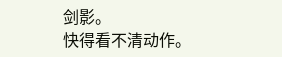剑影。
快得看不清动作。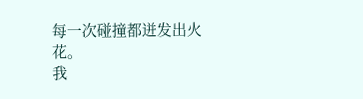每一次碰撞都迸发出火花。
我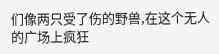们像两只受了伤的野兽,在这个无人的广场上疯狂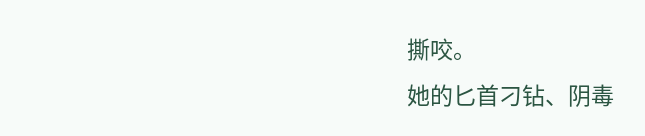撕咬。
她的匕首刁钻、阴毒